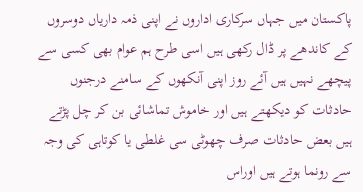پاکستان میں جہاں سرکاری اداروں نے اپنی ذمہ داریاں دوسروں کے کاندھے پر ڈال رکھی ہیں اسی طرح ہم عوام بھی کسی سے پیچھے نہیں ہیں آئے روز اپنی آنکھوں کے سامنے درجنوں حادثات کو دیکھتے ہیں اور خاموش تماشائی بن کر چل پڑتے ہیں بعض حادثات صرف چھوٹی سی غلطی یا کوتاہی کی وجہ سے رونما ہوتے ہیں اوراس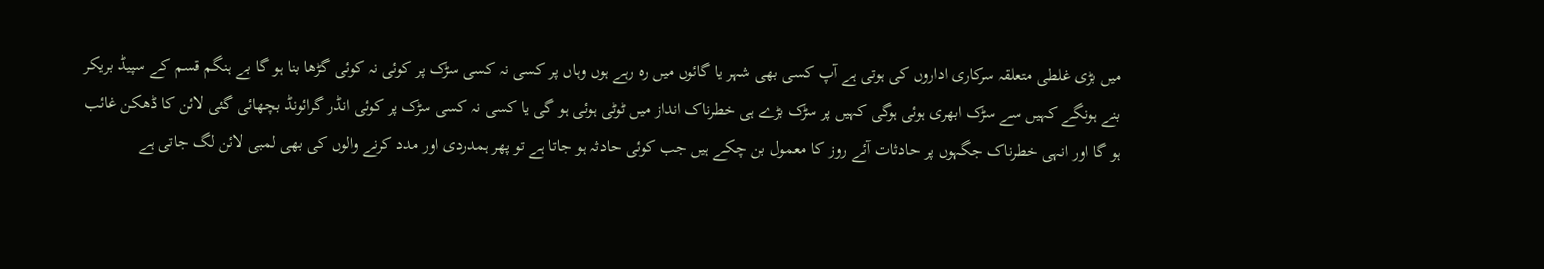میں بڑی غلطی متعلقہ سرکاری اداروں کی ہوتی ہے آپ کسی بھی شہر یا گائوں میں رہ رہے ہوں وہاں پر کسی نہ کسی سڑک پر کوئی نہ کوئی گڑھا بنا ہو گا بے ہنگم قسم کے سپیڈ بریکر بنے ہونگے کہیں سے سڑک ابھری ہوئی ہوگی کہیں پر سڑک بڑے ہی خطرناک انداز میں ٹوٹی ہوئی ہو گی یا کسی نہ کسی سڑک پر کوئی انڈر گرائونڈ بچھائی گئی لائن کا ڈھکن غائب ہو گا اور انہی خطرناک جگہوں پر حادثات آئے روز کا معمول بن چکے ہیں جب کوئی حادثہ ہو جاتا ہے تو پھر ہمدردی اور مدد کرنے والوں کی بھی لمبی لائن لگ جاتی ہے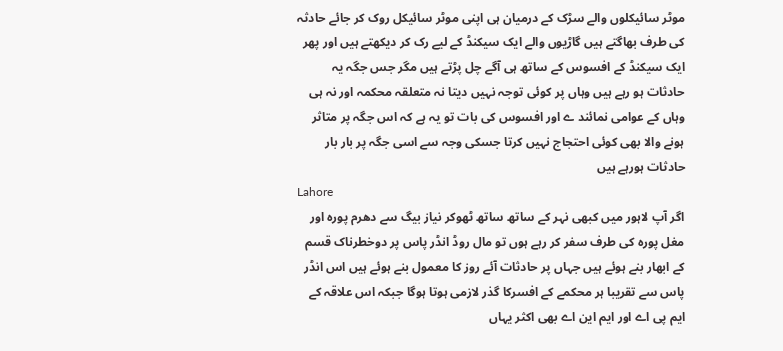موٹر سائیکلوں والے سڑک کے درمیان ہی اپنی موٹر سائیکل روک کر جائے حادثہ کی طرف بھاگتے ہیں گاڑیوں والے ایک سیکنڈ کے لیے رک کر دیکھتے ہیں اور پھر ایک سیکنڈ کے افسوس کے ساتھ ہی آگے چل پڑتے ہیں مگر جس جگہ یہ حادثات ہو رہے ہیں وہاں پر کوئی توجہ نہیں دیتا نہ متعلقہ محکمہ اور نہ ہی وہاں کے عوامی نمائند ے اور افسوس کی بات تو یہ ہے کہ اس جگہ پر متاثر ہونے والا بھی کوئی احتجاج نہیں کرتا جسکی وجہ سے اسی جگہ پر بار بار حادثات ہورہے ہیں
Lahore
اگر آپ لاہور میں کبھی نہر کے ساتھ ساتھ ٹھوکر نیاز بیگ سے دھرم پورہ اور مغل پورہ کی طرف سفر کر رہے ہوں تو مال روڈ انڈر پاس پر دوخطرناک قسم کے ابھار بنے ہوئے ہیں جہاں پر حادثات آئے روز کا معمول بنے ہوئے ہیں اس انڈر پاس سے تقریبا ہر محکمے کے افسرکا گذر لازمی ہوتا ہوگا جبکہ اس علاقہ کے ایم پی اے اور ایم این اے بھی اکثر یہاں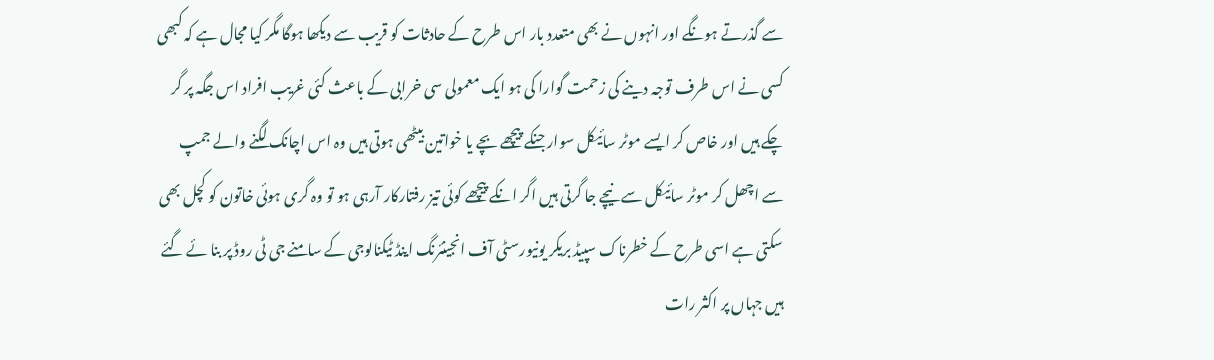سے گذرتے ہونگے اور انہوں نے بھی متعدد بار اس طرح کے حادثات کو قریب سے دیکھا ہوگا مگر کیا مجال ہے کہ کبھی کسی نے اس طرف توجہ دینے کی زحمت گوارا کی ہو ایک معمولی سی خرابی کے باعث کئی غریب افراد اس جگہ پر گر چکے ہیں اور خاص کر ایسے موٹر سائیکل سوار جنکے پیچھے بچے یا خواتین بیٹھی ہوتی ہیں وہ اس اچانک لگنے والے جمپ سے اچھل کر موٹر سائیکل سے نیچے جا گرتی ہیں اگر انکے پیچھے کوئی تیز رفتارکار آرہی ہو تو وہ گری ہوئی خاتون کو کچل بھی سکتی ہے اسی طرح کے خطرناک سپیڈ بریکر یونیورسٹی آف انجینئرنگ اینڈ ٹیکنالوجی کے سامنے جی ٹی روڈ پر بنا ئے گئے ہیں جہاں پر اکثر رات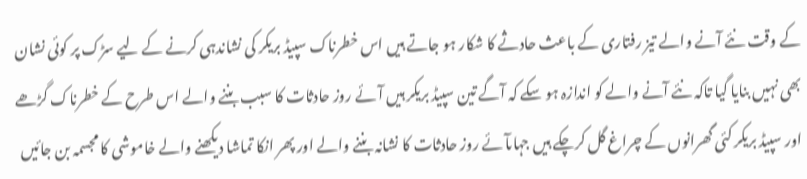کے وقت نئے آنے والے تیز رفتاری کے باعث حادثے کا شکار ہو جاتے ہیں اس خطرناک سپیڈ بریکر کی نشاندہی کرنے کے لیے سڑک پر کوئی نشان بھی نہیں بنایا گیا تاکہ نئے آنے والے کو اندازہ ہو سکے کہ آگے تین سپیڈ بریکر ہیں آئے روز حادثات کا سبب بننے والے اس طرح کے خطرناک گڑھے اور سپیڈ بریکر کئی گھرانوں کے چراغ گل کرچکے ہیں جہاںآئے روز حادثات کا نشانہ بننے والے اور پھر انکا تماشا دیکھنے والے خاموشی کا مجسمہ بن جائیں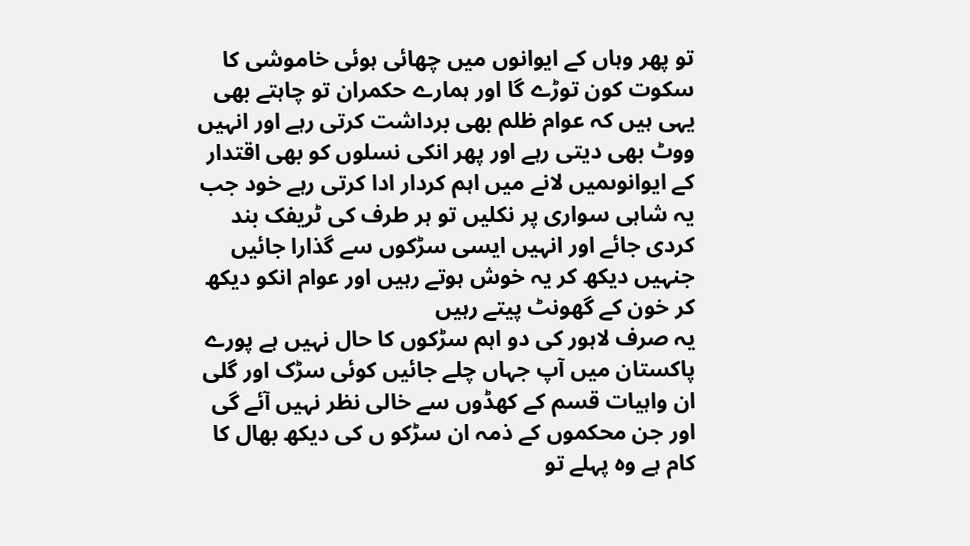تو پھر وہاں کے ایوانوں میں چھائی ہوئی خاموشی کا سکوت کون توڑے گا اور ہمارے حکمران تو چاہتے بھی یہی ہیں کہ عوام ظلم بھی برداشت کرتی رہے اور انہیں ووٹ بھی دیتی رہے اور پھر انکی نسلوں کو بھی اقتدار کے ایوانوںمیں لانے میں اہم کردار ادا کرتی رہے خود جب یہ شاہی سواری پر نکلیں تو ہر طرف کی ٹریفک بند کردی جائے اور انہیں ایسی سڑکوں سے گذارا جائیں جنہیں دیکھ کر یہ خوش ہوتے رہیں اور عوام انکو دیکھ کر خون کے گھونٹ پیتے رہیں
یہ صرف لاہور کی دو اہم سڑکوں کا حال نہیں ہے پورے پاکستان میں آپ جہاں چلے جائیں کوئی سڑک اور گلی ان واہیات قسم کے کھڈوں سے خالی نظر نہیں آئے گی اور جن محکموں کے ذمہ ان سڑکو ں کی دیکھ بھال کا کام ہے وہ پہلے تو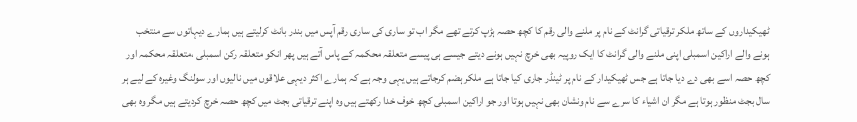ٹھیکیداروں کے ساتھ ملکر ترقیاتی گرانٹ کے نام پر ملنے والی رقم کا کچھ حصہ ہڑپ کرتے تھے مگر اب تو ساری کی ساری رقم آپس میں بندر بانٹ کرلیتے ہیں ہمارے دیہاتوں سے منتخب ہونے والے اراکین اسمبلی اپنی ملنے والی گرانٹ کا ایک روپیہ بھی خرچ نہیں ہونے دیتے جیسے ہی پیسے متعلقہ محکمہ کے پاس آتے ہیں پھر انکو متعلقہ رکن اسمبلی ،متعلقہ محکمہ اور کچھ حصہ اسے بھی دے دیا جاتا ہے جس ٹھیکیدار کے نام پر ٹینڈر جاری کیا جاتا ہے ملکر ہضم کرجاتے ہیں یہی وجہ ہے کہ ہمارے اکثر دیہی علاقوں میں نالیوں اور سولنگ وغیرہ کے لیے ہر سال بجٹ منظور ہوتا ہے مگر ان اشیاء کا سرے سے نام ونشان بھی نہیں ہوتا اور جو اراکین اسمبلی کچھ خوف خدا رکھتے ہیں وہ اپنے ترقیاتی بجٹ میں کچھ حصہ خرچ کردیتے ہیں مگر وہ بھی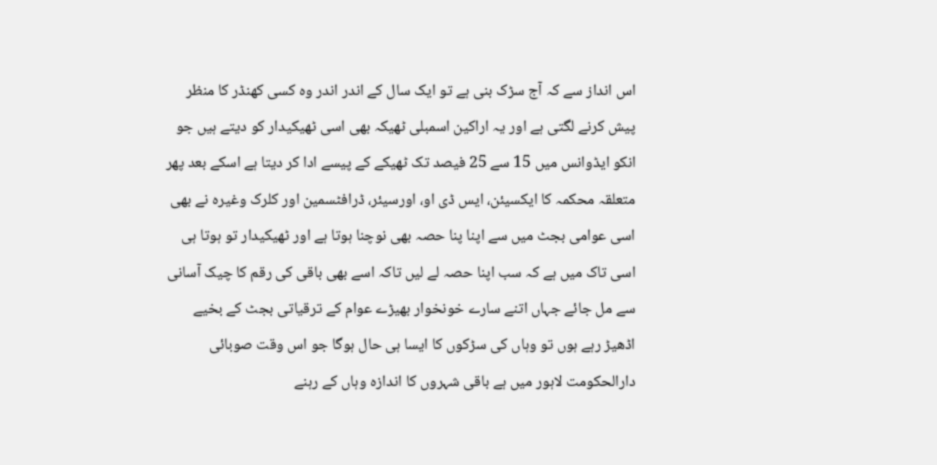اس انداز سے کہ آج سڑک بنی ہے تو ایک سال کے اندر اندر وہ کسی کھنڈر کا منظر پیش کرنے لگتی ہے اور یہ اراکین اسمبلی ٹھیکہ بھی اسی ٹھیکیدار کو دیتے ہیں جو انکو ایڈوانس میں 15 سے 25 فیصد تک ٹھیکے کے پیسے ادا کر دیتا ہے اسکے بعد پھر متعلقہ محکمہ کا ایکسیئن، ایس ڈی او، اورسیئر، ڈرافٹسمین اور کلرک وغیرہ نے بھی اسی عوامی بجٹ میں سے اپنا پنا حصہ بھی نوچنا ہوتا ہے اور ٹھیکیدار تو ہوتا ہی اسی تاک میں ہے کہ سب اپنا حصہ لے لیں تاکہ اسے بھی باقی کی رقم کا چیک آسانی سے مل جائے جہاں اتنے سارے خونخوار بھیڑے عوام کے ترقیاتی بجٹ کے بخیے اڈھیڑ رہے ہوں تو وہاں کی سڑکوں کا ایسا ہی حال ہوگا جو اس وقت صوبائی دارالحکومت لاہور میں ہے باقی شہروں کا اندازہ وہاں کے رہنے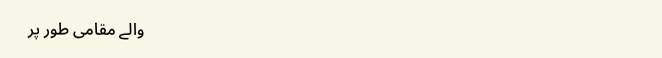والے مقامی طور پر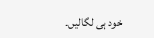خود ہی لگالیں۔